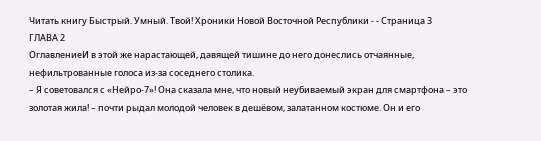Читать книгу Быстрый. Умный. Твой! Хроники Новой Восточной Республики - - Страница 3
ГЛАВА 2
ОглавлениеИ в этой же нарастающей, давящей тишине до него донеслись отчаянные, нефильтрованные голоса из-за соседнего столика.
– Я советовался с «Нейро-7»! Она сказала мне, что новый неубиваемый экран для смартфона – это золотая жила! – почти рыдал молодой человек в дешёвом, залатанном костюме. Он и его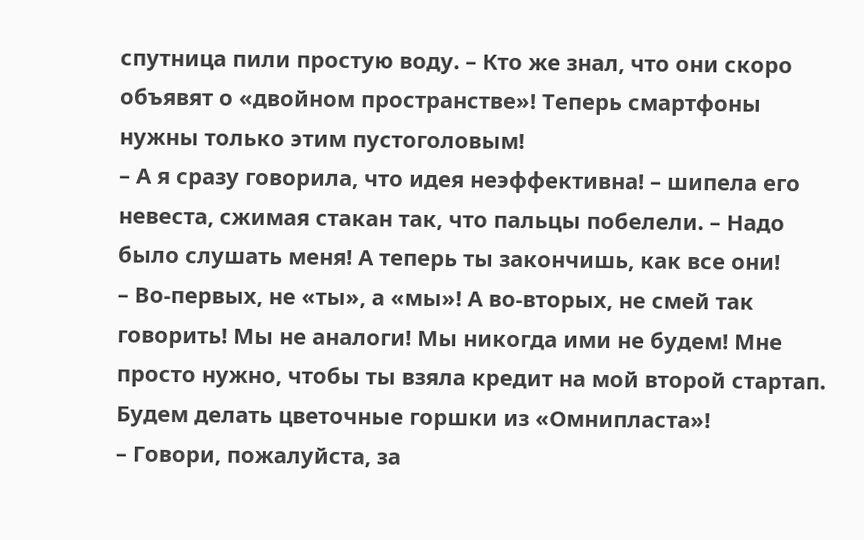спутница пили простую воду. – Кто же знал, что они скоро объявят о «двойном пространстве»! Теперь смартфоны нужны только этим пустоголовым!
– А я сразу говорила, что идея неэффективна! – шипела его невеста, сжимая стакан так, что пальцы побелели. – Надо было слушать меня! А теперь ты закончишь, как все они!
– Во-первых, не «ты», а «мы»! А во-вторых, не смей так говорить! Мы не аналоги! Мы никогда ими не будем! Мне просто нужно, чтобы ты взяла кредит на мой второй стартап. Будем делать цветочные горшки из «Омнипласта»!
– Говори, пожалуйста, за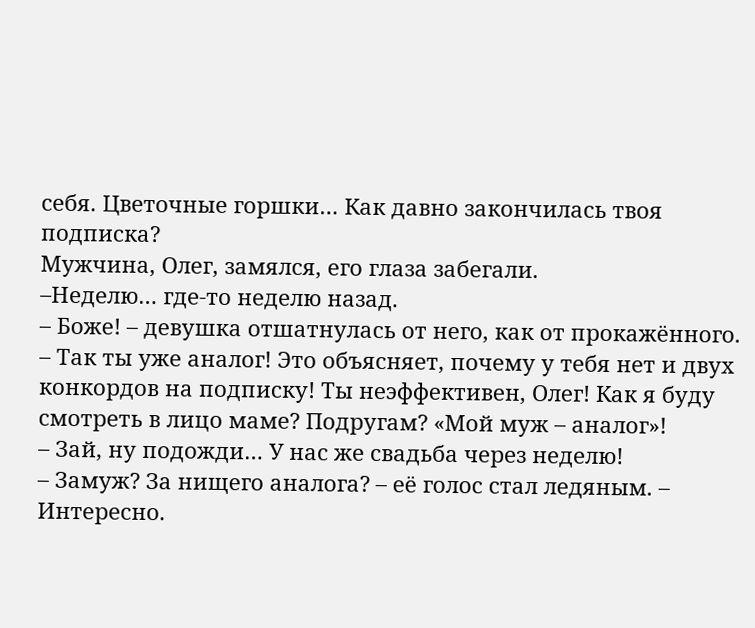себя. Цветочные горшки… Как давно закончилась твоя подписка?
Мужчина, Олег, замялся, его глаза забегали.
–Неделю… где-то неделю назад.
– Боже! – девушка отшатнулась от него, как от прокажённого. – Так ты уже аналог! Это объясняет, почему у тебя нет и двух конкордов на подписку! Ты неэффективен, Олег! Как я буду смотреть в лицо маме? Подругам? «Мой муж – аналог»!
– Зай, ну подожди… У нас же свадьба через неделю!
– Замуж? За нищего аналога? – её голос стал ледяным. – Интересно.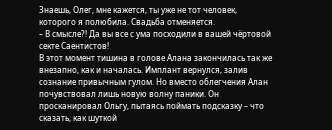Знаешь, Олег, мне кажется, ты уже не тот человек, которого я полюбила. Свадьба отменяется.
– В смысле?! Да вы все с ума посходили в вашей чёртовой секте Саентистов!
В этот момент тишина в голове Алана закончилась так же внезапно, как и началась. Имплант вернулся, залив сознание привычным гулом. Но вместо облегчения Алан почувствовал лишь новую волну паники. Он просканировал Ольгу, пытаясь поймать подсказку – что сказать, как шуткой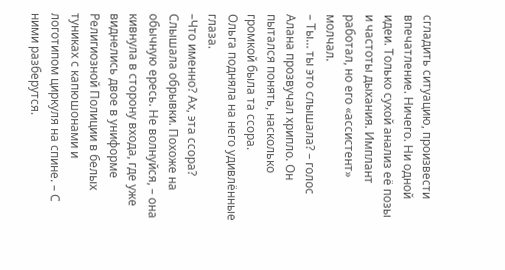сгладить ситуацию, произвести впечатление. Ничего. Ни одной идеи. Только сухой анализ её позы и частоты дыхания. Имплант работал, но его «ассистент» молчал.
– Ты… ты это слышала? – голос Алана прозвучал хрипло. Он пытался понять, насколько громкой была та ссора.
Ольга подняла на него удивлённые глаза.
–Что именно? Ах, эта ссора? Слышала обрывки. Похоже на обычную ересь. Не волнуйся, – она кивнула в сторону входа, где уже виднелись двое в униформе Религиозной Полиции в белых туниках с капюшонами и логотипом циркуля на спине. – С ними разберутся.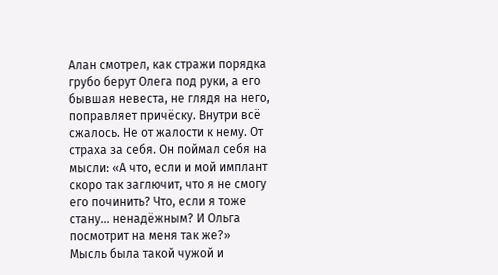Алан смотрел, как стражи порядка грубо берут Олега под руки, а его бывшая невеста, не глядя на него, поправляет причёску. Внутри всё сжалось. Не от жалости к нему. От страха за себя. Он поймал себя на мысли: «А что, если и мой имплант скоро так заглючит, что я не смогу его починить? Что, если я тоже стану… ненадёжным? И Ольга посмотрит на меня так же?»
Мысль была такой чужой и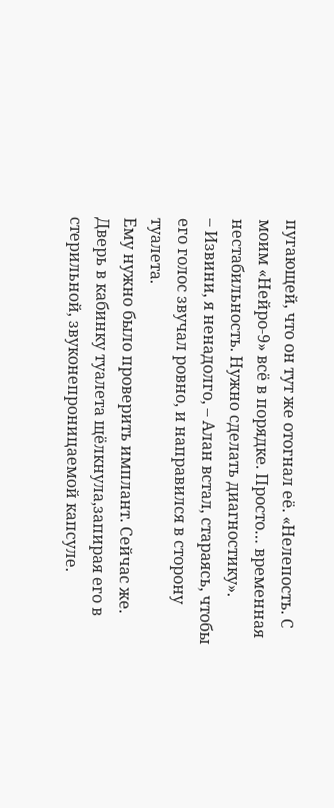пугающей, что он тут же отогнал её. «Нелепость. С моим «Нейро-9» всё в порядке. Просто… временная нестабильность. Нужно сделать диагностику».
– Извини, я ненадолго, – Алан встал, стараясь, чтобы его голос звучал ровно, и направился в сторону туалета.
Ему нужно было проверить имплант. Сейчас же.
Дверь в кабинку туалета щёлкнула,запирая его в стерильной, звуконепроницаемой капсуле.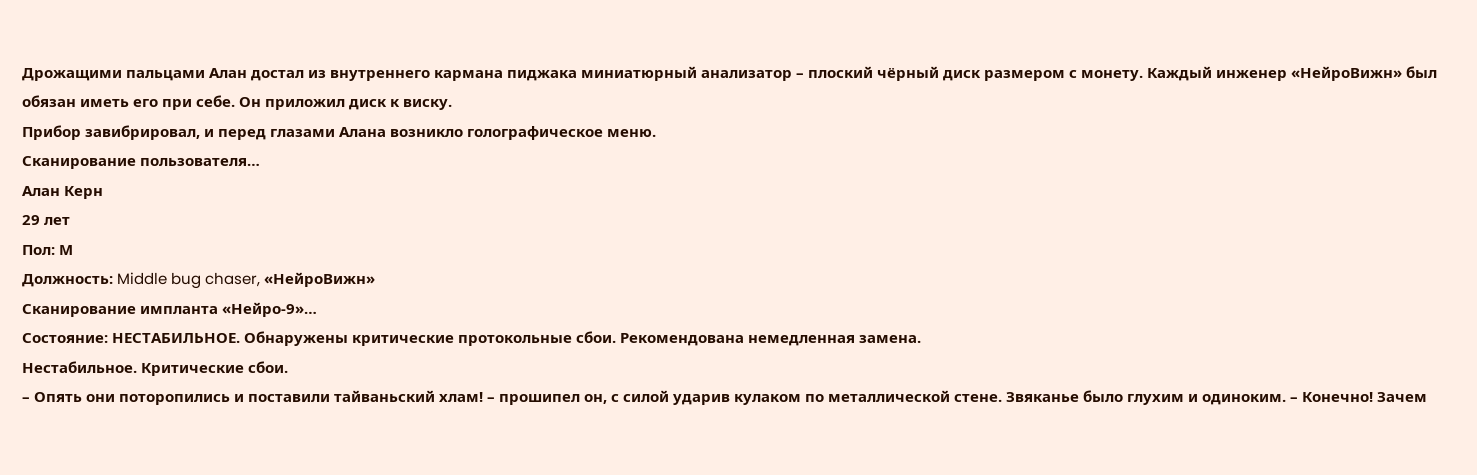Дрожащими пальцами Алан достал из внутреннего кармана пиджака миниатюрный анализатор – плоский чёрный диск размером с монету. Каждый инженер «НейроВижн» был обязан иметь его при себе. Он приложил диск к виску.
Прибор завибрировал, и перед глазами Алана возникло голографическое меню.
Сканирование пользователя…
Алан Керн
29 лет
Пол: М
Должность: Middle bug chaser, «НейроВижн»
Сканирование импланта «Нейро-9»…
Состояние: НЕСТАБИЛЬНОЕ. Обнаружены критические протокольные сбои. Рекомендована немедленная замена.
Нестабильное. Критические сбои.
– Опять они поторопились и поставили тайваньский хлам! – прошипел он, с силой ударив кулаком по металлической стене. Звяканье было глухим и одиноким. – Конечно! Зачем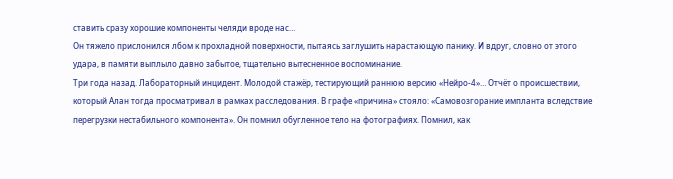ставить сразу хорошие компоненты челяди вроде нас…
Он тяжело прислонился лбом к прохладной поверхности, пытаясь заглушить нарастающую панику. И вдруг, словно от этого удара, в памяти выплыло давно забытое, тщательно вытесненное воспоминание.
Три года назад. Лабораторный инцидент. Молодой стажёр, тестирующий раннюю версию «Нейро-4»… Отчёт о происшествии, который Алан тогда просматривал в рамках расследования. В графе «причина» стояло: «Самовозгорание импланта вследствие перегрузки нестабильного компонента». Он помнил обугленное тело на фотографиях. Помнил, как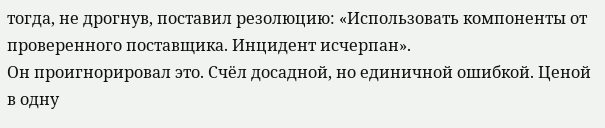тогда, не дрогнув, поставил резолюцию: «Использовать компоненты от проверенного поставщика. Инцидент исчерпан».
Он проигнорировал это. Счёл досадной, но единичной ошибкой. Ценой в одну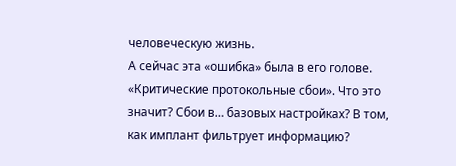человеческую жизнь.
А сейчас эта «ошибка» была в его голове. «Критические протокольные сбои». Что это значит? Сбои в… базовых настройках? В том, как имплант фильтрует информацию?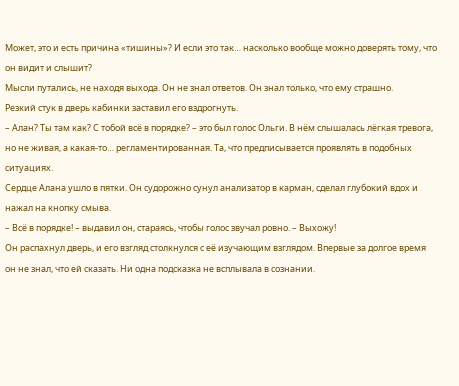Может, это и есть причина «тишины»? И если это так… насколько вообще можно доверять тому, что он видит и слышит?
Мысли путались, не находя выхода. Он не знал ответов. Он знал только, что ему страшно.
Резкий стук в дверь кабинки заставил его вздрогнуть.
– Алан? Ты там как? С тобой всё в порядке? – это был голос Ольги. В нём слышалась лёгкая тревога, но не живая, а какая-то… регламентированная. Та, что предписывается проявлять в подобных ситуациях.
Сердце Алана ушло в пятки. Он судорожно сунул анализатор в карман, сделал глубокий вдох и нажал на кнопку смыва.
– Всё в порядке! – выдавил он, стараясь, чтобы голос звучал ровно. – Выхожу!
Он распахнул дверь, и его взгляд столкнулся с её изучающим взглядом. Впервые за долгое время он не знал, что ей сказать. Ни одна подсказка не всплывала в сознании.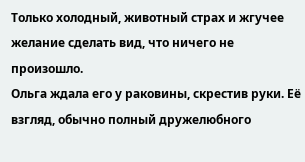Только холодный, животный страх и жгучее желание сделать вид, что ничего не произошло.
Ольга ждала его у раковины, скрестив руки. Её взгляд, обычно полный дружелюбного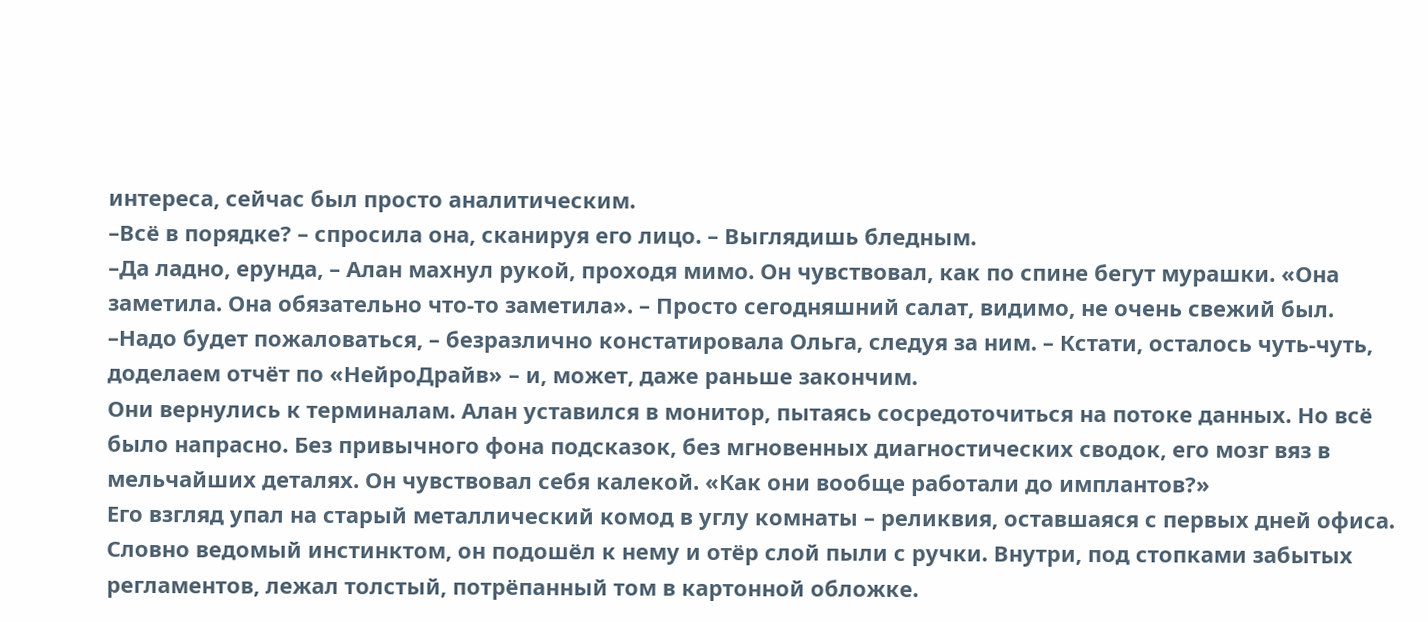интереса, сейчас был просто аналитическим.
–Всё в порядке? – спросила она, сканируя его лицо. – Выглядишь бледным.
–Да ладно, ерунда, – Алан махнул рукой, проходя мимо. Он чувствовал, как по спине бегут мурашки. «Она заметила. Она обязательно что-то заметила». – Просто сегодняшний салат, видимо, не очень свежий был.
–Надо будет пожаловаться, – безразлично констатировала Ольга, следуя за ним. – Кстати, осталось чуть-чуть, доделаем отчёт по «НейроДрайв» – и, может, даже раньше закончим.
Они вернулись к терминалам. Алан уставился в монитор, пытаясь сосредоточиться на потоке данных. Но всё было напрасно. Без привычного фона подсказок, без мгновенных диагностических сводок, его мозг вяз в мельчайших деталях. Он чувствовал себя калекой. «Как они вообще работали до имплантов?»
Его взгляд упал на старый металлический комод в углу комнаты – реликвия, оставшаяся с первых дней офиса. Словно ведомый инстинктом, он подошёл к нему и отёр слой пыли с ручки. Внутри, под стопками забытых регламентов, лежал толстый, потрёпанный том в картонной обложке.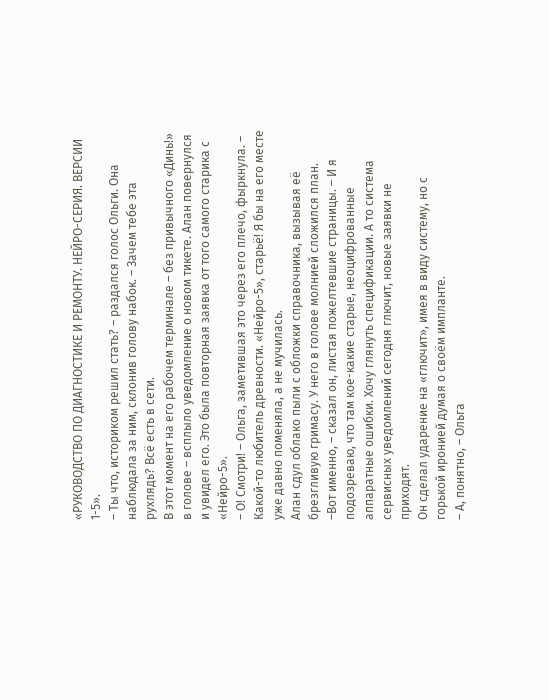«РУКОВОДСТВО ПО ДИАГНОСТИКЕ И РЕМОНТУ. НЕЙРО-СЕРИЯ. ВЕРСИИ 1-5».
– Ты что, историком решил стать? – раздался голос Ольги. Она наблюдала за ним, склонив голову набок. – Зачем тебе эта рухлядь? Всё есть в сети.
В этот момент на его рабочем терминале – без привычного «Динь!» в голове – всплыло уведомление о новом тикете. Алан повернулся и увидел его. Это была повторная заявка от того самого старика с «Нейро-5».
– О! Смотри! – Ольга, заметившая это через его плечо, фыркнула. – Какой-то любитель древности. «Нейро-5», старьё! Я бы на его месте уже давно поменяла, а не мучилась.
Алан сдул облако пыли с обложки справочника, вызывая её брезгливую гримасу. У него в голове молнией сложился план.
–Вот именно, – сказал он, листая пожелтевшие страницы. – И я подозреваю, что там кое-какие старые, неоцифрованные аппаратные ошибки. Хочу глянуть спецификации. А то система сервисных уведомлений сегодня глючит, новые заявки не приходят.
Он сделал ударение на «глючит», имея в виду систему, но с горькой иронией думая о своём импланте.
– А, понятно, – Ольга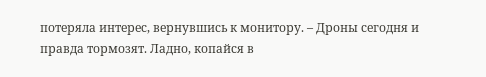потеряла интерес, вернувшись к монитору. – Дроны сегодня и правда тормозят. Ладно, копайся в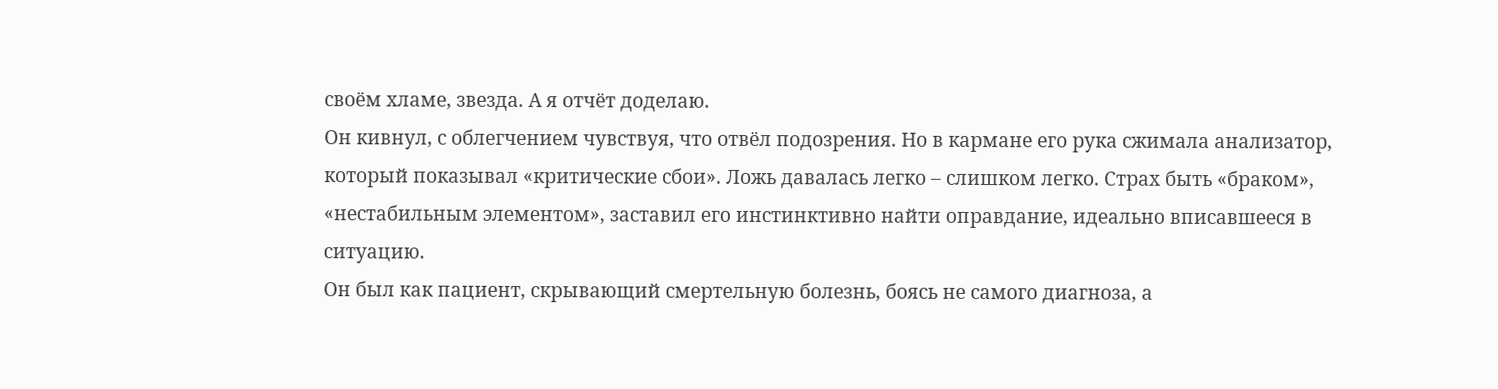своём хламе, звезда. А я отчёт доделаю.
Он кивнул, с облегчением чувствуя, что отвёл подозрения. Но в кармане его рука сжимала анализатор, который показывал «критические сбои». Ложь давалась легко – слишком легко. Страх быть «браком», «нестабильным элементом», заставил его инстинктивно найти оправдание, идеально вписавшееся в ситуацию.
Он был как пациент, скрывающий смертельную болезнь, боясь не самого диагноза, а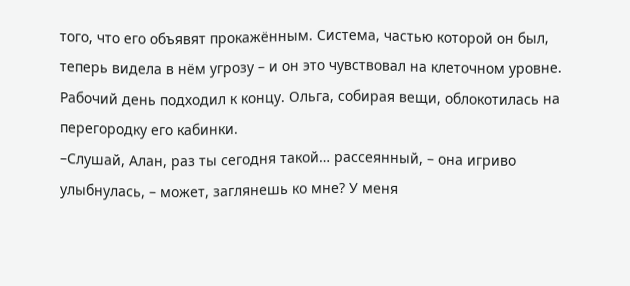того, что его объявят прокажённым. Система, частью которой он был, теперь видела в нём угрозу – и он это чувствовал на клеточном уровне.
Рабочий день подходил к концу. Ольга, собирая вещи, облокотилась на перегородку его кабинки.
–Слушай, Алан, раз ты сегодня такой… рассеянный, – она игриво улыбнулась, – может, заглянешь ко мне? У меня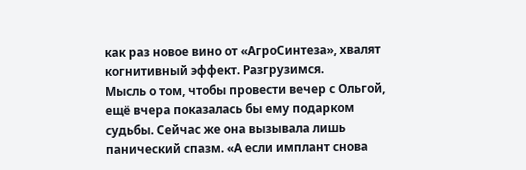как раз новое вино от «АгроСинтеза», хвалят когнитивный эффект. Разгрузимся.
Мысль о том, чтобы провести вечер с Ольгой, ещё вчера показалась бы ему подарком судьбы. Сейчас же она вызывала лишь панический спазм. «А если имплант снова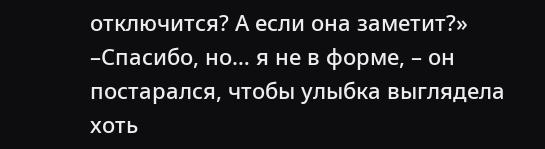отключится? А если она заметит?»
–Спасибо, но… я не в форме, – он постарался, чтобы улыбка выглядела хоть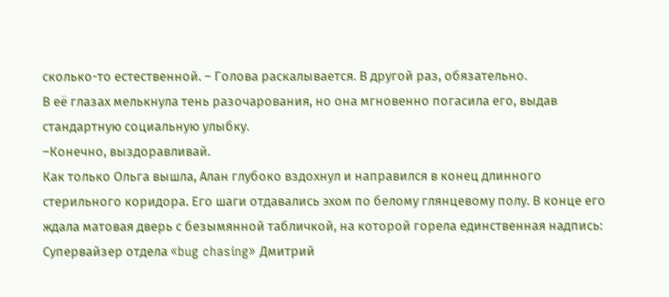сколько-то естественной. – Голова раскалывается. В другой раз, обязательно.
В её глазах мелькнула тень разочарования, но она мгновенно погасила его, выдав стандартную социальную улыбку.
–Конечно, выздоравливай.
Как только Ольга вышла, Алан глубоко вздохнул и направился в конец длинного стерильного коридора. Его шаги отдавались эхом по белому глянцевому полу. В конце его ждала матовая дверь с безымянной табличкой, на которой горела единственная надпись:
Супервайзер отдела «bug chasing» Дмитрий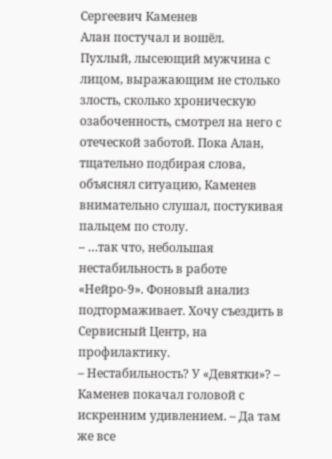Сергеевич Каменев
Алан постучал и вошёл.
Пухлый, лысеющий мужчина с лицом, выражающим не столько злость, сколько хроническую озабоченность, смотрел на него с отеческой заботой. Пока Алан, тщательно подбирая слова, объяснял ситуацию, Каменев внимательно слушал, постукивая пальцем по столу.
– …так что, небольшая нестабильность в работе «Нейро-9». Фоновый анализ подтормаживает. Хочу съездить в Сервисный Центр, на профилактику.
– Нестабильность? У «Девятки»? – Каменев покачал головой с искренним удивлением. – Да там же все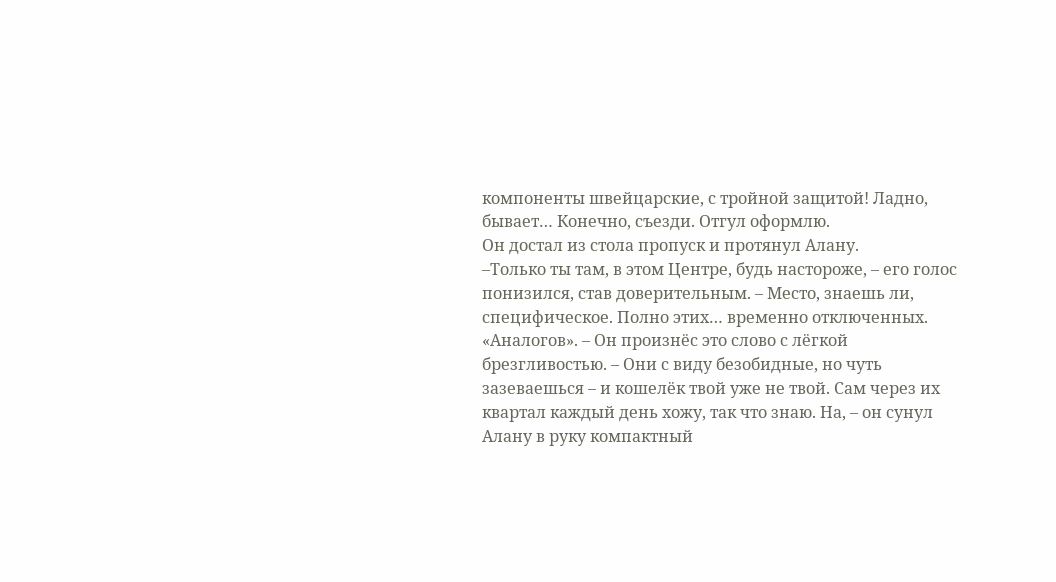компоненты швейцарские, с тройной защитой! Ладно, бывает… Конечно, съезди. Отгул оформлю.
Он достал из стола пропуск и протянул Алану.
–Только ты там, в этом Центре, будь настороже, – его голос понизился, став доверительным. – Место, знаешь ли, специфическое. Полно этих… временно отключенных. «Аналогов». – Он произнёс это слово с лёгкой брезгливостью. – Они с виду безобидные, но чуть зазеваешься – и кошелёк твой уже не твой. Сам через их квартал каждый день хожу, так что знаю. На, – он сунул Алану в руку компактный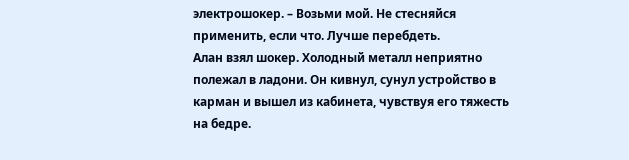электрошокер. – Возьми мой. Не стесняйся применить, если что. Лучше перебдеть.
Алан взял шокер. Холодный металл неприятно полежал в ладони. Он кивнул, сунул устройство в карман и вышел из кабинета, чувствуя его тяжесть на бедре.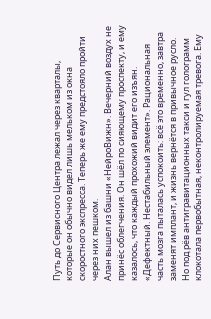Путь до Сервисного Центра лежал через кварталы, которые он обычно видел лишь мельком из окна скоростного экспресса. Теперь же ему предстояло пройти через них пешком.
Алан вышел из башни «НейроВижн». Вечерний воздух не принёс облегчения. Он шёл по сияющему проспекту, и ему казалось, что каждый прохожий видит его изъян. «Дефектный. Нестабильный элемент». Рациональная часть мозга пыталась успокоить: всё это временно, завтра заменят имплант, и жизнь вернётся в привычное русло. Но под рёв антигравитационных такси и гул голограмм клокотала первобытная, неконтролируемая тревога. Ему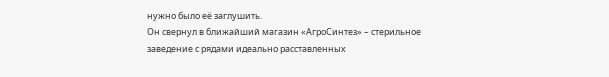нужно было её заглушить.
Он свернул в ближайший магазин «АгроСинтез» – стерильное заведение с рядами идеально расставленных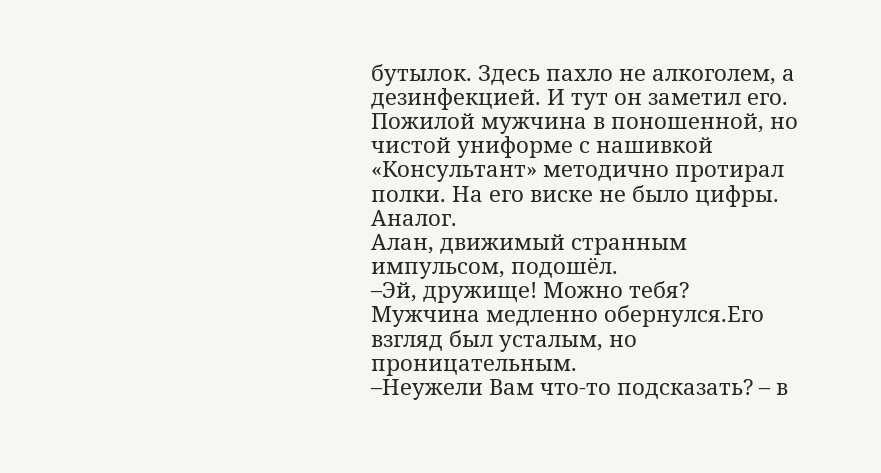бутылок. Здесь пахло не алкоголем, а дезинфекцией. И тут он заметил его. Пожилой мужчина в поношенной, но чистой униформе с нашивкой «Консультант» методично протирал полки. На его виске не было цифры. Аналог.
Алан, движимый странным импульсом, подошёл.
–Эй, дружище! Можно тебя?
Мужчина медленно обернулся.Его взгляд был усталым, но проницательным.
–Неужели Вам что-то подсказать? – в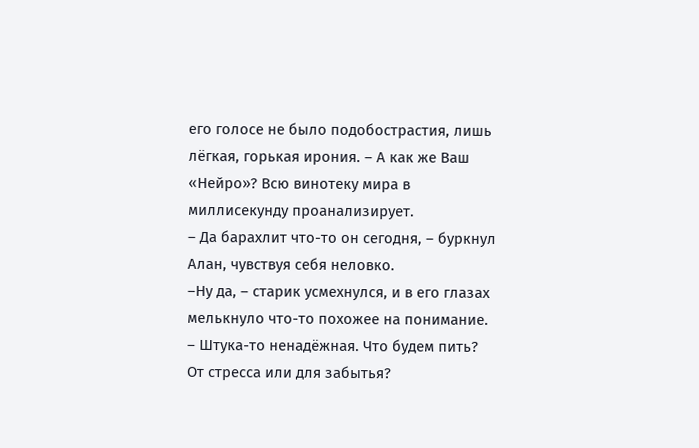его голосе не было подобострастия, лишь лёгкая, горькая ирония. – А как же Ваш «Нейро»? Всю винотеку мира в миллисекунду проанализирует.
– Да барахлит что-то он сегодня, – буркнул Алан, чувствуя себя неловко.
–Ну да, – старик усмехнулся, и в его глазах мелькнуло что-то похожее на понимание. – Штука-то ненадёжная. Что будем пить? От стресса или для забытья?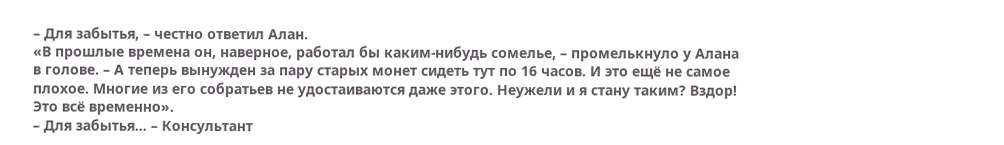– Для забытья, – честно ответил Алан.
«В прошлые времена он, наверное, работал бы каким-нибудь сомелье, – промелькнуло у Алана в голове. – А теперь вынужден за пару старых монет сидеть тут по 16 часов. И это ещё не самое плохое. Многие из его собратьев не удостаиваются даже этого. Неужели и я стану таким? Вздор! Это всё временно».
– Для забытья… – Консультант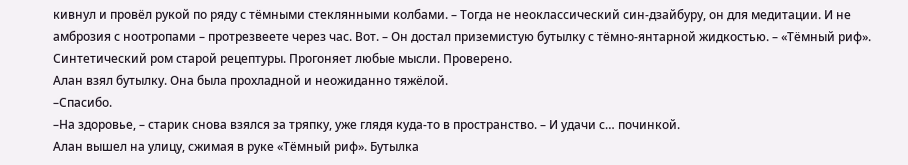кивнул и провёл рукой по ряду с тёмными стеклянными колбами. – Тогда не неоклассический син-дзайбуру, он для медитации. И не амброзия с ноотропами – протрезвеете через час. Вот. – Он достал приземистую бутылку с тёмно-янтарной жидкостью. – «Тёмный риф». Синтетический ром старой рецептуры. Прогоняет любые мысли. Проверено.
Алан взял бутылку. Она была прохладной и неожиданно тяжёлой.
–Спасибо.
–На здоровье, – старик снова взялся за тряпку, уже глядя куда-то в пространство. – И удачи с… починкой.
Алан вышел на улицу, сжимая в руке «Тёмный риф». Бутылка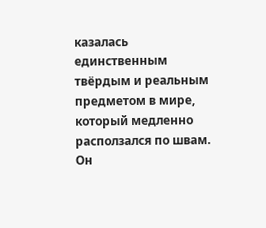казалась единственным твёрдым и реальным предметом в мире, который медленно расползался по швам. Он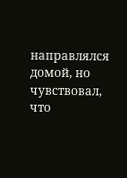направлялся домой, но чувствовал, что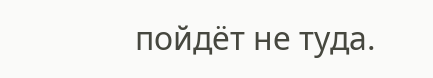пойдёт не туда.